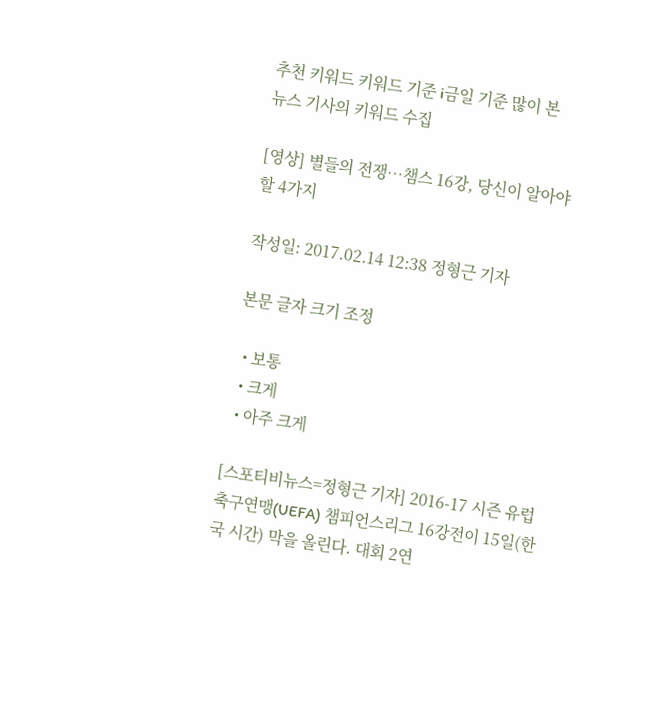추천 키워드 키워드 기준 i금일 기준 많이 본
뉴스 기사의 키워드 수집

[영상] 별들의 전쟁…챔스 16강, 당신이 알아야 할 4가지

작성일: 2017.02.14 12:38 정형근 기자

본문 글자 크기 조정

  • 보통
  • 크게
  • 아주 크게

[스포티비뉴스=정형근 기자] 2016-17 시즌 유럽축구연맹(UEFA) 챔피언스리그 16강전이 15일(한국 시간) 막을 올린다. 대회 2연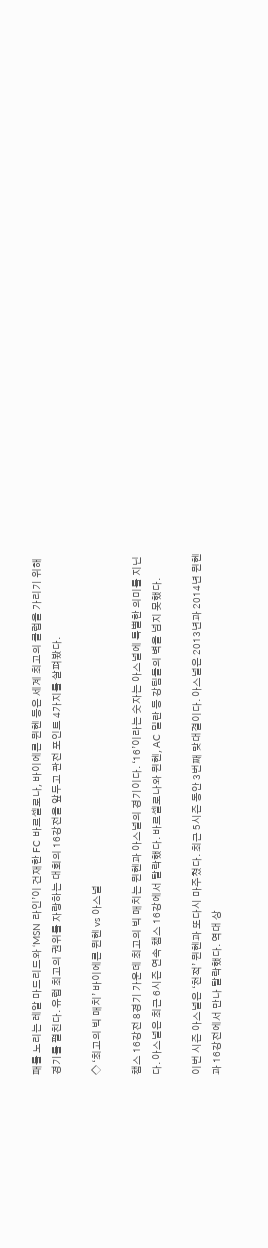패를 노리는 레알 마드리드와 ‘MSN 라인’이 건재한 FC 바르셀로나, 바이에른 뮌헨 등은 세계 최고의 클럽을 가리기 위해 경기를 펼친다. 유럽 최고의 권위를 자랑하는 대회의 16강전을 앞두고 관전 포인트 4가지를 살펴봤다.

◇ ‘최고의 빅 매치’ 바이에른 뮌헨 vs 아스널

챔스 16강전 8경기 가운데 최고의 빅 매치는 뮌헨과 아스널의 경기이다. ‘16’이라는 숫자는 아스널에 특별한 의미를 지닌다. 아스널은 최근 6시즌 연속 챔스 16강에서 탈락했다. 바르셀로나와 뮌헨, AC 밀란 등 강팀들의 벽을 넘지 못했다.

이번 시즌 아스널은 ‘천적’ 뮌헨과 또다시 마주쳤다. 최근 5시즌 동안 3번째 맞대결이다. 아스널은 2013년과 2014년 뮌헨과 16강전에서 만나 탈락했다. 역대 상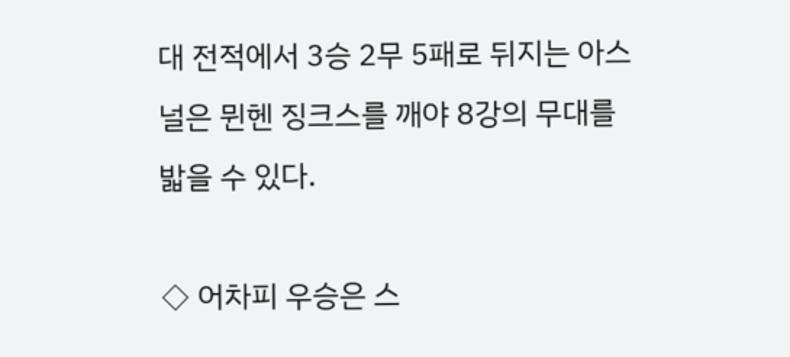대 전적에서 3승 2무 5패로 뒤지는 아스널은 뮌헨 징크스를 깨야 8강의 무대를 밟을 수 있다.

◇ 어차피 우승은 스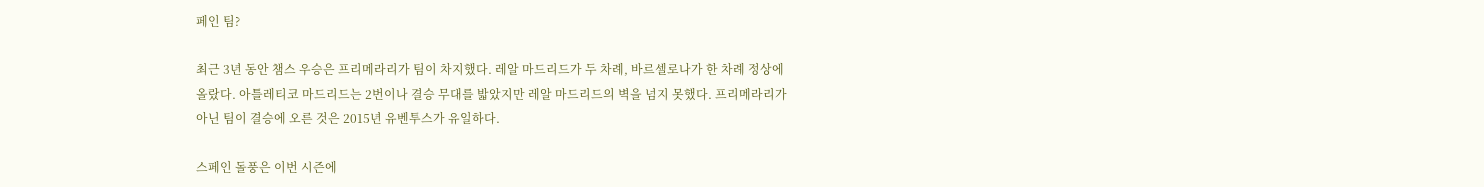페인 팀?

최근 3년 동안 챔스 우승은 프리메라리가 팀이 차지했다. 레알 마드리드가 두 차례, 바르셀로나가 한 차례 정상에 올랐다. 아틀레티코 마드리드는 2번이나 결승 무대를 밟았지만 레알 마드리드의 벽을 넘지 못했다. 프리메라리가 아닌 팀이 결승에 오른 것은 2015년 유벤투스가 유일하다.

스페인 돌풍은 이번 시즌에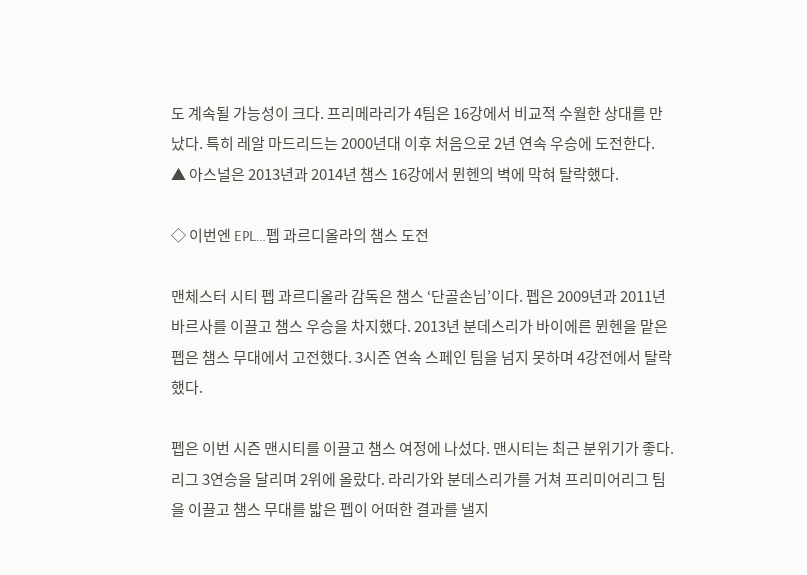도 계속될 가능성이 크다. 프리메라리가 4팀은 16강에서 비교적 수월한 상대를 만났다. 특히 레알 마드리드는 2000년대 이후 처음으로 2년 연속 우승에 도전한다.
▲ 아스널은 2013년과 2014년 챔스 16강에서 뮌헨의 벽에 막혀 탈락했다.

◇ 이번엔 EPL…펩 과르디올라의 챔스 도전

맨체스터 시티 펩 과르디올라 감독은 챔스 ‘단골손님’이다. 펩은 2009년과 2011년 바르사를 이끌고 챔스 우승을 차지했다. 2013년 분데스리가 바이에른 뮌헨을 맡은 펩은 챔스 무대에서 고전했다. 3시즌 연속 스페인 팀을 넘지 못하며 4강전에서 탈락했다.

펩은 이번 시즌 맨시티를 이끌고 챔스 여정에 나섰다. 맨시티는 최근 분위기가 좋다. 리그 3연승을 달리며 2위에 올랐다. 라리가와 분데스리가를 거쳐 프리미어리그 팀을 이끌고 챔스 무대를 밟은 펩이 어떠한 결과를 낼지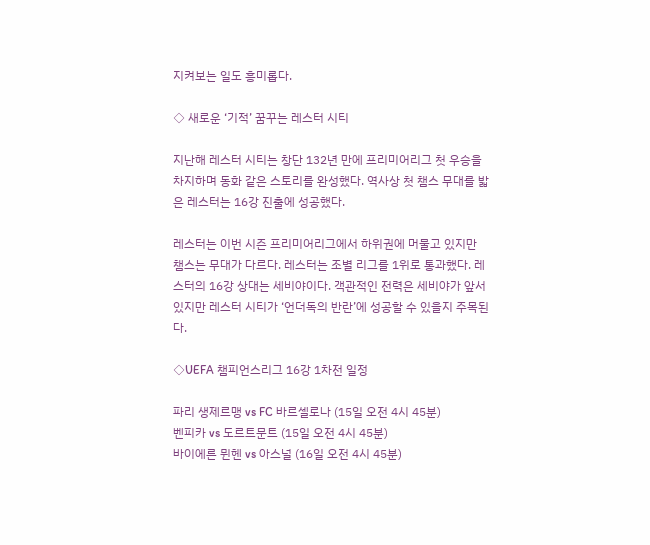지켜보는 일도 흥미롭다.

◇ 새로운 ‘기적’ 꿈꾸는 레스터 시티

지난해 레스터 시티는 창단 132년 만에 프리미어리그 첫 우승을 차지하며 동화 같은 스토리를 완성했다. 역사상 첫 챔스 무대를 밟은 레스터는 16강 진출에 성공했다.

레스터는 이번 시즌 프리미어리그에서 하위권에 머물고 있지만 챔스는 무대가 다르다. 레스터는 조별 리그를 1위로 통과했다. 레스터의 16강 상대는 세비야이다. 객관적인 전력은 세비야가 앞서 있지만 레스터 시티가 ‘언더독의 반란’에 성공할 수 있을지 주목된다.

◇UEFA 챔피언스리그 16강 1차전 일정

파리 생제르맹 vs FC 바르셀로나 (15일 오전 4시 45분)
벤피카 vs 도르트문트 (15일 오전 4시 45분)
바이에른 뮌헨 vs 아스널 (16일 오전 4시 45분)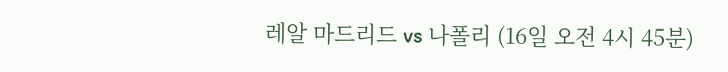레알 마드리드 vs 나폴리 (16일 오전 4시 45분)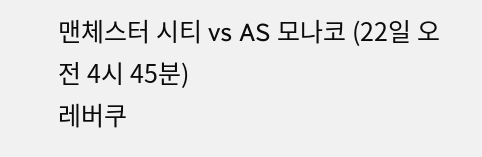맨체스터 시티 vs AS 모나코 (22일 오전 4시 45분)
레버쿠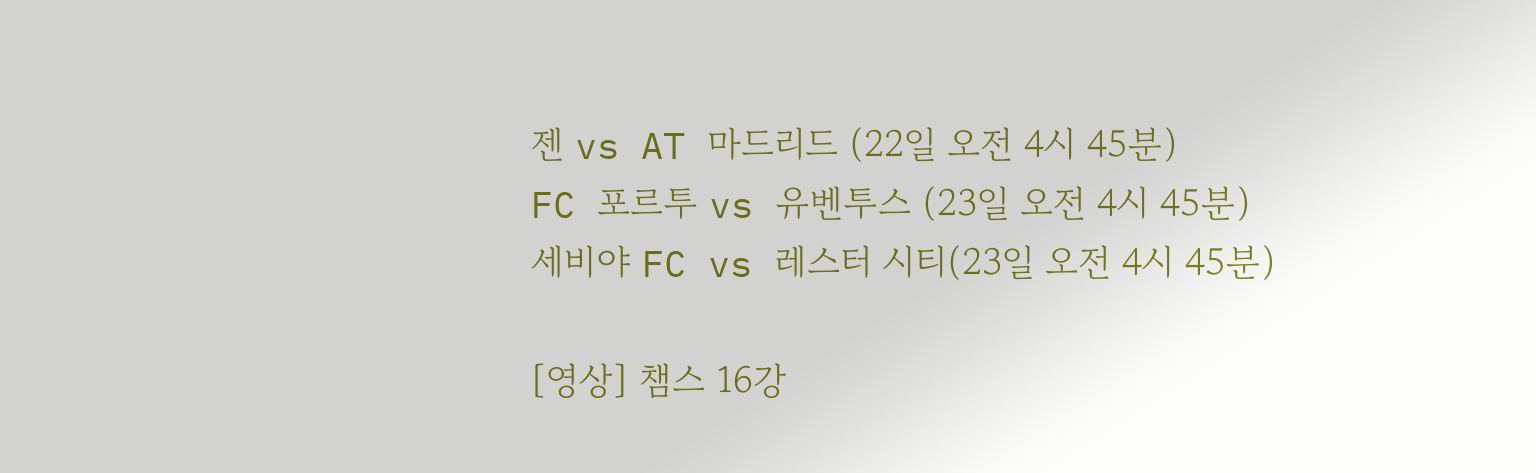젠 vs AT 마드리드 (22일 오전 4시 45분)
FC 포르투 vs 유벤투스 (23일 오전 4시 45분)
세비야 FC vs 레스터 시티(23일 오전 4시 45분)

[영상] 챔스 16강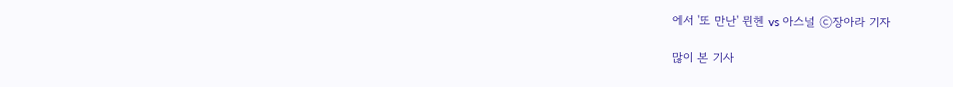에서 '또 만난' 뮌헨 vs 아스널 ⓒ장아라 기자

많이 본 기사